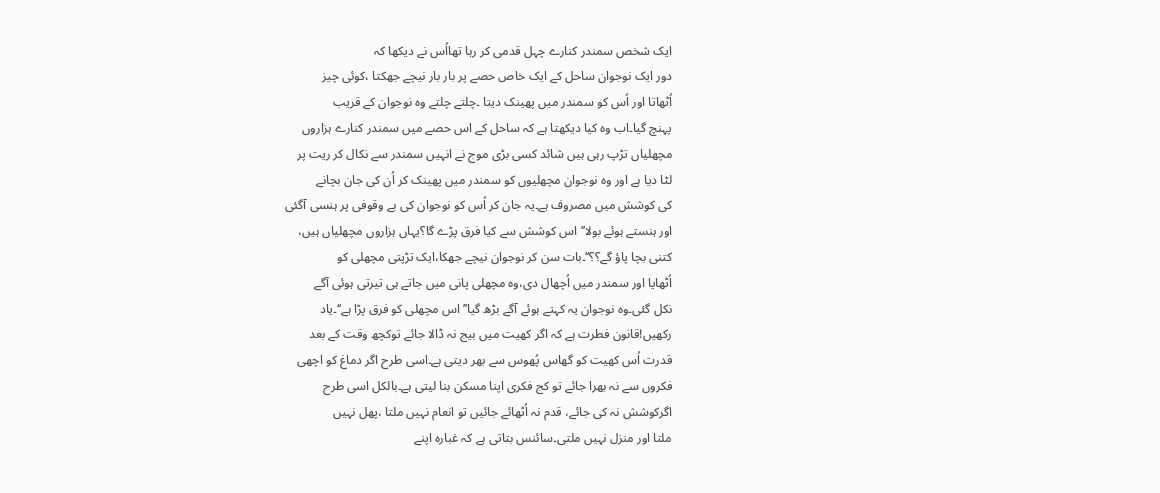ایک شخص سمندر کنارے چہل قدمی کر رہا تھااُس نے دیکھا کہ
دور ایک نوجوان ساحل کے ایک خاص حصے پر بار بار نیچے جھکتا ،کوئی چیز
اُٹھاتا اور اُس کو سمندر میں پھینک دیتا ۔چلتے چلتے وہ نوجوان کے قریب
پہنچ گیا۔اب وہ کیا دیکھتا ہے کہ ساحل کے اس حصے میں سمندر کنارے ہزاروں
مچھلیاں تڑپ رہی ہیں شائد کسی بڑی موج نے انہیں سمندر سے نکال کر ریت پر
لٹا دیا ہے اور وہ نوجوان مچھلیوں کو سمندر میں پھینک کر اُن کی جان بچانے
کی کوشش میں مصروف ہے۔یہ جان کر اُس کو نوجوان کی بے وقوفی پر ہنسی آگئی
اور ہنستے ہوئے بولا’’ اس کوشش سے کیا فرق پڑے گا؟یہاں ہزاروں مچھلیاں ہیں،
کتنی بچا پاؤ گے؟؟‘‘۔بات سن کر نوجوان نیچے جھکا،ایک تڑپتی مچھلی کو
اُٹھایا اور سمندر میں اُچھال دی،وہ مچھلی پانی میں جاتے ہی تیرتی ہوئی آگے
نکل گئی۔وہ نوجوان یہ کہتے ہوئے آگے بڑھ گیا’’اس مچھلی کو فرق پڑا ہے‘‘۔یاد
رکھیں!قانون فطرت ہے کہ اگر کھیت میں بیج نہ ڈالا جائے توکچھ وقت کے بعد
قدرت اُس کھیت کو گھاس پُھوس سے بھر دیتی ہے۔اسی طرح اگر دماغ کو اچھی
فکروں سے نہ بھرا جائے تو کج فکری اپنا مسکن بنا لیتی ہے۔بالکل اسی طرح
اگرکوشش نہ کی جائے، قدم نہ اُٹھائے جائیں تو انعام نہیں ملتا ،پھل نہیں
ملتا اور منزل نہیں ملتی۔سائنس بتاتی ہے کہ غبارہ اپنے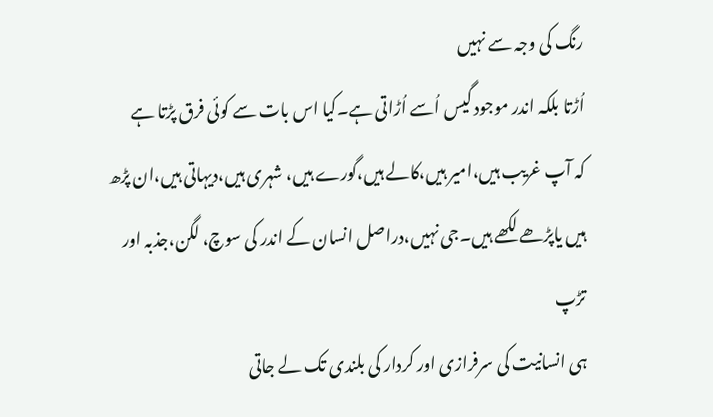رنگ کی وجہ سے نہیں
اُڑتا بلکہ اندر موجود گیس اُسے اُڑاتی ہے۔کیا اس بات سے کوئی فرق پڑتا ہے
کہ آپ غریب ہیں،امیر ہیں،کالے ہیں،گورے ہیں، شہری ہیں،دیہاتی ہیں،ان پڑھ
ہیں یاپڑھے لکھے ہیں۔جی نہیں،دراصل انسان کے اندر کی سوچ، لگن،جذبہ اور تڑپ
ہی انسانیت کی سرفرازی اور کردار کی بلندی تک لے جاتی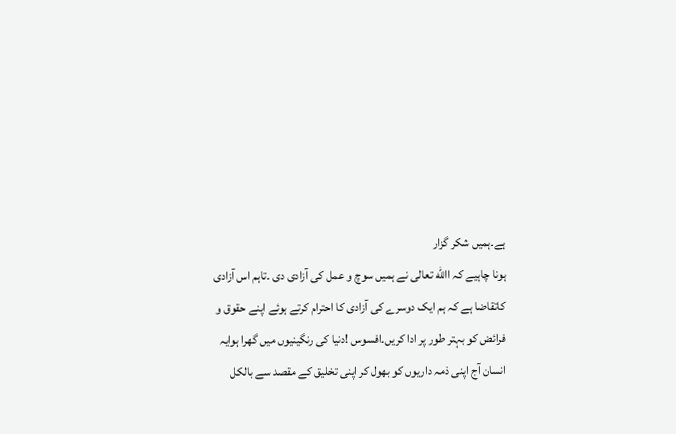ہے۔ہمیں شکر گزار
ہونا چاہیے کہ االله تعالی نے ہمیں سوچ و عمل کی آزادی دی ۔تاہم اس آزادی
کاتقاضا ہے کہ ہم ایک دوسرے کی آزادی کا احترام کرتے ہوئے اپنے حقوق و
فرائض کو بہتر طور پر ادا کریں۔افسوس !دنیا کی رنگینیوں میں گھرا ہوایہ
انسان آج اپنی ذمہ داریوں کو بھول کر اپنی تخلیق کے مقصد سے بالکل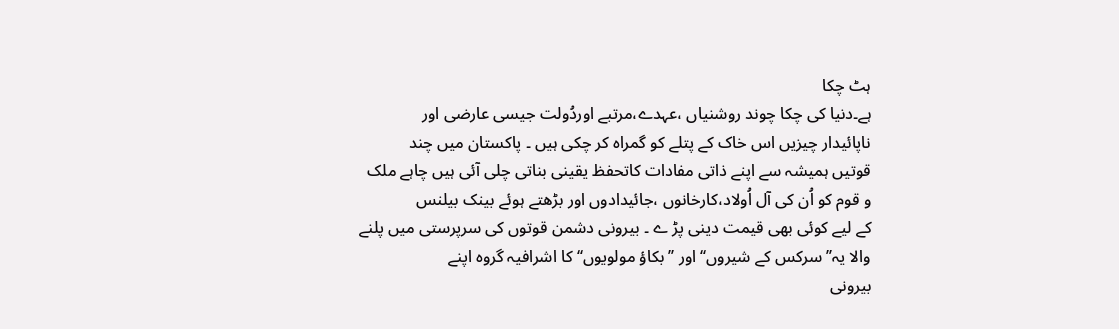ہٹ چکا
ہے۔دنیا کی چکا چوند روشنیاں ،عہدے،مرتبے اوردُولت جیسی عارضی اور
ناپائیدار چیزیں اس خاک کے پتلے کو گمراہ کر چکی ہیں ۔ پاکستان میں چند
قوتیں ہمیشہ سے اپنے ذاتی مفادات کاتحفظ یقینی بناتی چلی آئی ہیں چاہے ملک
و قوم کو اُن کی آل اُولاد،کارخانوں ،جائیدادوں اور بڑھتے ہوئے بینک بیلنس
کے لیے کوئی بھی قیمت دینی پڑ ے ۔ بیرونی دشمن قوتوں کی سرپرستی میں پلنے
والا یہ’’ سرکس کے شیروں‘‘ اور ’’ بکاؤ مولویوں‘‘ کا اشرافیہ گروہ اپنے
بیرونی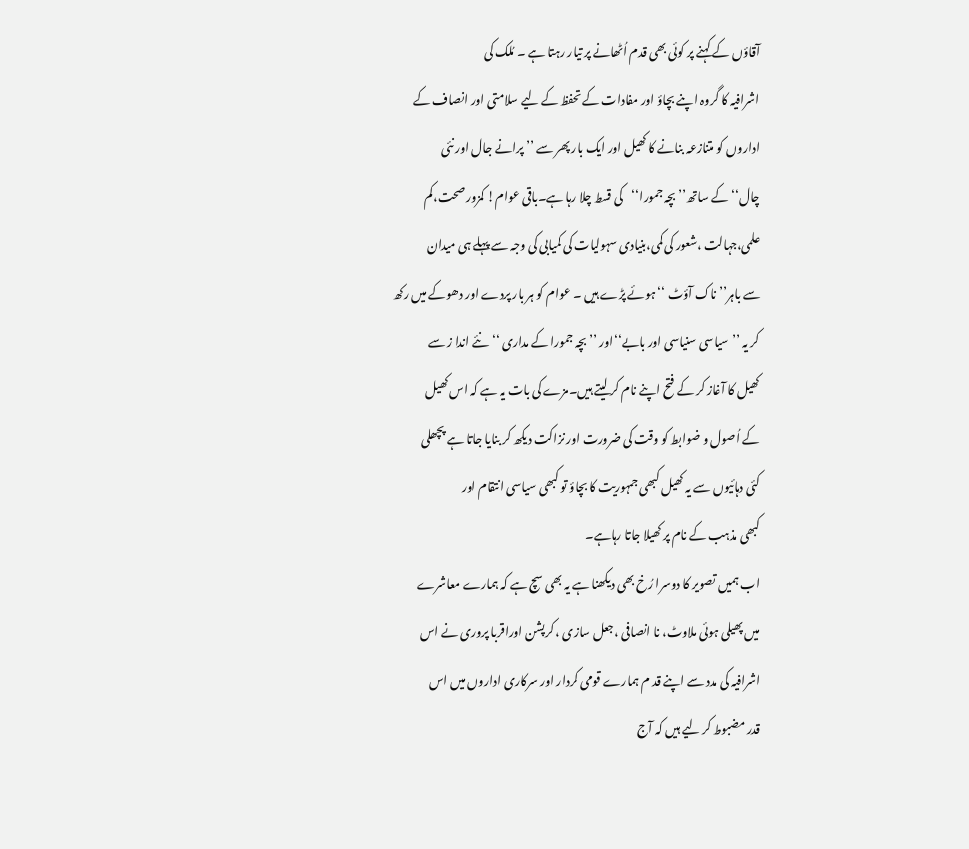آقاؤں کے کہنے پر کوئی بھی قدم اُٹھانے پر تیار رہتا ہے ۔ مُلک کی
اشرافیہ کا گروہ اپنے بچاؤ اور مفادات کے تحفظ کے لیے سلامتی اور انصاف کے
اداروں کو متنازعہ بنانے کا کھیل اور ایک بار پھر سے ’’ پرانے جال اور نئی
چال‘‘ کے ساتھ’’ بچہ جمورا‘‘کی قسط چلا رہا ہے۔باقی عوام! کمزور صحت،کم
علمی،جہالت ،شعور کی کمی،بنیادی سہولیات کی کمیابی کی وجہ سے پہلے ہی میدان
سے باہر’’ ناک آؤٹ ‘‘ہوئے پڑے ہیں ۔ عوام کو ہر بار پردے اور دھوکے میں رکھ
کر یہ ’’سیاسی سنیاسی اور بابے‘‘اور ’’بچہ جمورا کے مداری ‘‘نئے اندا ز سے
کھیل کا آغاز کر کے فتح اپنے نام کر لیتے ہیں۔مزے کی بات یہ ہے کہ اس کھیل
کے اُصول و ضوابط کو وقت کی ضرورت اور نزاکت دیکھ کر بنایا جاتا ہے پچھلی
کئی دہائیوں سے یہ کھیل کبھی جمہوریت کا بچاؤ تو کبھی سیاسی انتقام اور
کبھی مذہب کے نام پر کھیلا جاتا رہاہے۔
اب ہمیں تصویر کا دوسرا رُخ بھی دیکھنا ہے یہ بھی سچ ہے کہ ہمارے معاشرے
میں پھیلی ہوئی ملاوٹ، نا انصافی ،جعل سازی ، کرپشن اوراقربا پروری نے اس
اشرافیہ کی مدد سے اپنے قد م ہمارے قومی کردار اور سرکاری اداروں میں اس
قدر مضبوط کر لیے ہیں کہ آج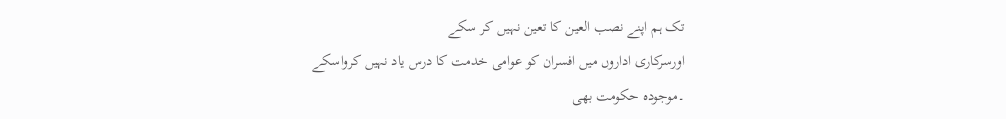تک ہم اپنے نصب العین کا تعین نہیں کر سکے
اورسرکاری اداروں میں افسران کو عوامی خدمت کا درس یاد نہیں کرواسکے
۔موجودہ حکومت بھی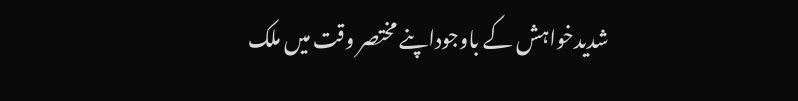شدیدخواہش کے باوجوداپنے مختصر وقت میں ملک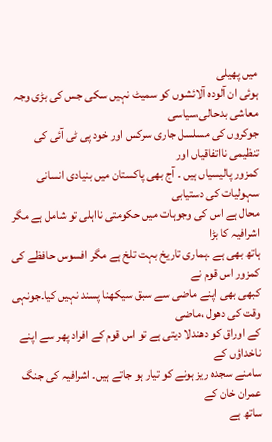میں پھیلی
ہوئی ان آلودہ آلائشوں کو سمیٹ نہیں سکی جس کی بڑی وجہ معاشی بدحالی،سیاسی
جوکروں کی مسلسل جاری سرکس اور خود پی ٹی آئی کی تنظیمی نااتفاقیاں اور
کمزور پالیسیاں ہیں ۔ آج بھی پاکستان میں بنیادی انسانی سہولیات کی دستیابی
محال ہے اس کی وجوہات میں حکومتی نااہلی تو شامل ہے مگر اشرافیہ کا بڑا
ہاتھ بھی ہے ۔ہماری تاریخ بہت تلخ ہے مگر افسوس حافظے کی کمزور اس قوم نے
کبھی بھی اپنے ماضی سے سبق سیکھنا پسند نہیں کیا۔جونہی وقت کی دھول ،ماضی
کے اوراق کو دھندلا دیتی ہے تو اس قوم کے افراد پھر سے اپنے ناخداؤں کے
سامنے سجدہ ریز ہونے کو تیار ہو جاتے ہیں۔ اشرافیہ کی جنگ عمران خان کے
ساتھ ہے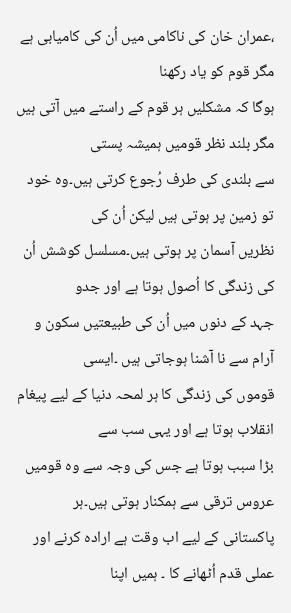،عمران خان کی ناکامی میں اُن کی کامیابی ہے مگر قوم کو یاد رکھنا
ہوگا کہ مشکلیں ہر قوم کے راستے میں آتی ہیں مگر بلند نظر قومیں ہمیشہ پستی
سے بلندی کی طرف رُجوع کرتی ہیں۔وہ خود تو زمین پر ہوتی ہیں لیکن اُن کی
نظریں آسمان پر ہوتی ہیں۔مسلسل کوشش اُن کی زندگی کا اُصول ہوتا ہے اور جدو
جہد کے دنوں میں اُن کی طبیعتیں سکون و آرام سے نا آشنا ہوجاتی ہیں ۔ایسی
قوموں کی زندگی کا ہر لمحہ دنیا کے لیے پیغام انقلاب ہوتا ہے اور یہی سب سے
بڑا سبب ہوتا ہے جس کی وجہ سے وہ قومیں عروس ترقی سے ہمکنار ہوتی ہیں۔ہر
پاکستانی کے لیے اب وقت ہے ارادہ کرنے اور عملی قدم اُٹھانے کا ۔ ہمیں اپنا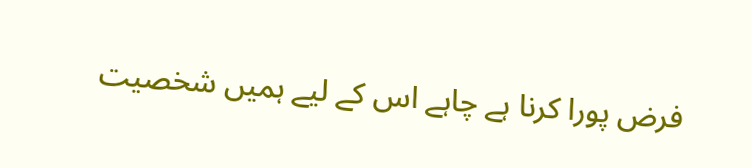فرض پورا کرنا ہے چاہے اس کے لیے ہمیں شخصیت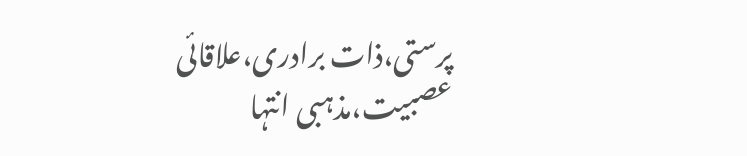پرستی،ذات برادری،علاقائی
عصبیت،مذہبی انتہا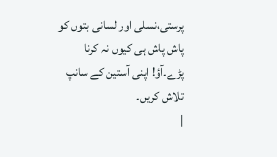پرستی،نسلی اور لسانی بتوں کو پاش پاش ہی کیوں نہ کرنا
پڑے۔آؤ! اپنی آستین کے سانپ تلاش کریں۔
|